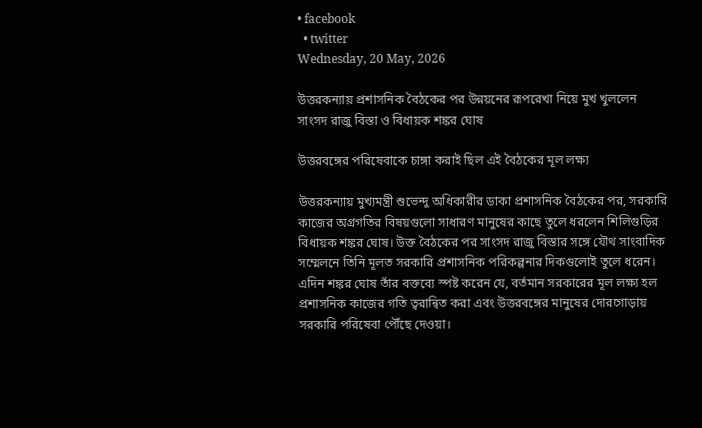• facebook
  • twitter
Wednesday, 20 May, 2026

উত্তরকন্যায় প্রশাসনিক বৈঠকের পর উন্নয়নের রূপরেখা নিয়ে মুখ খুললেন সাংসদ রাজু বিস্তা ও বিধায়ক শঙ্কর ঘোষ

উত্তরবঙ্গের পরিষেবাকে চাঙ্গা করাই ছিল এই বৈঠকের মূল লক্ষ্য

উত্তরকন্যায় মুখ্যমন্ত্রী শুভেন্দু অধিকারীর ডাকা প্রশাসনিক বৈঠকের পর, সরকারি কাজের অগ্রগতির বিষয়গুলো সাধারণ মানুষের কাছে তুলে ধরলেন শিলিগুড়ির বিধায়ক শঙ্কর ঘোষ। উক্ত বৈঠকের পর সাংসদ রাজু বিস্তার সঙ্গে যৌথ সাংবাদিক সম্মেলনে তিনি মূলত সরকারি প্রশাসনিক পরিকল্পনার দিকগুলোই তুলে ধরেন। এদিন শঙ্কর ঘোষ তাঁর বক্তব্যে স্পষ্ট করেন যে, বর্তমান সরকারের মূল লক্ষ্য হল প্রশাসনিক কাজের গতি ত্বরান্বিত করা এবং উত্তরবঙ্গের মানুষের দোরগোড়ায় সরকারি পরিষেবা পৌঁছে দেওয়া।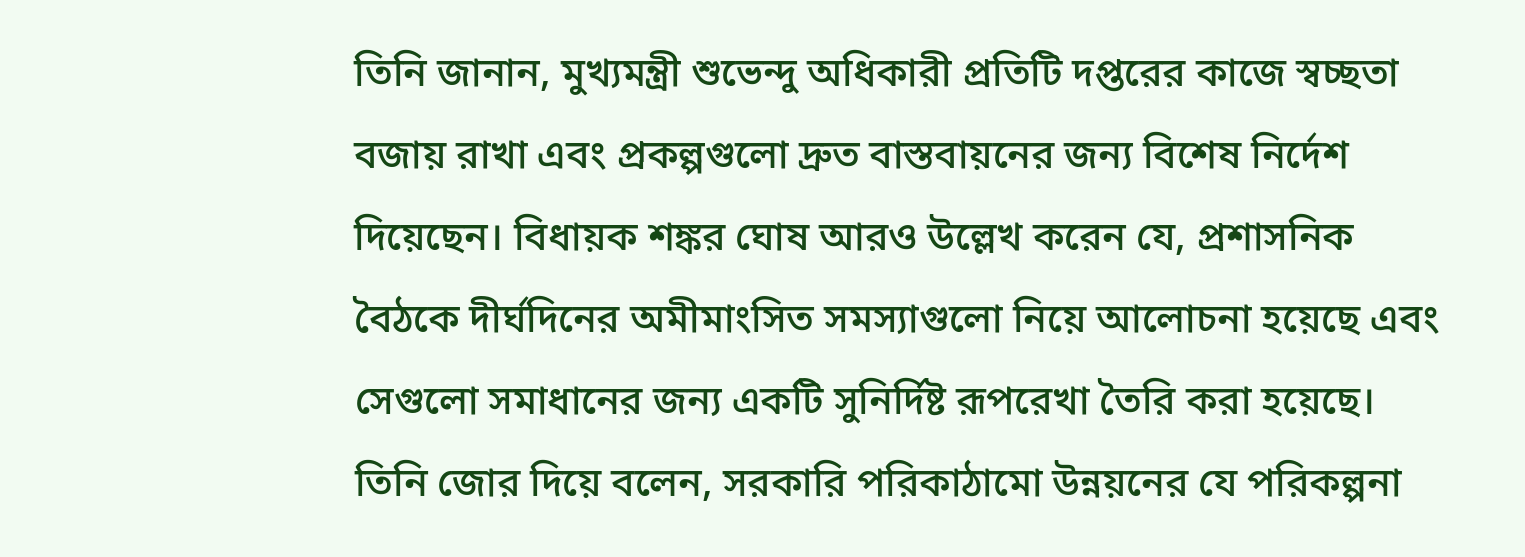তিনি জানান, মুখ্যমন্ত্রী শুভেন্দু অধিকারী প্রতিটি দপ্তরের কাজে স্বচ্ছতা বজায় রাখা এবং প্রকল্পগুলো দ্রুত বাস্তবায়নের জন্য বিশেষ নির্দেশ দিয়েছেন। বিধায়ক শঙ্কর ঘোষ আরও উল্লেখ করেন যে, প্রশাসনিক বৈঠকে দীর্ঘদিনের অমীমাংসিত সমস্যাগুলো নিয়ে আলোচনা হয়েছে এবং সেগুলো সমাধানের জন্য একটি সুনির্দিষ্ট রূপরেখা তৈরি করা হয়েছে। তিনি জোর দিয়ে বলেন, সরকারি পরিকাঠামো উন্নয়নের যে পরিকল্পনা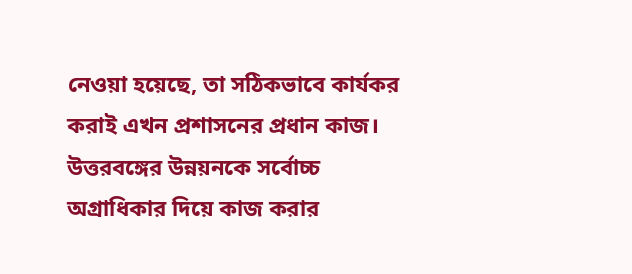নেওয়া হয়েছে, তা সঠিকভাবে কার্যকর করাই এখন প্রশাসনের প্রধান কাজ। উত্তরবঙ্গের উন্নয়নকে সর্বোচ্চ অগ্রাধিকার দিয়ে কাজ করার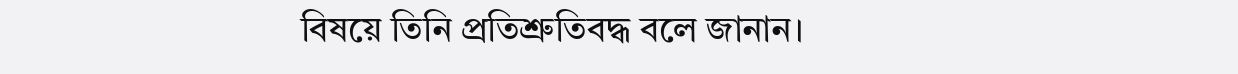বিষয়ে তিনি প্রতিশ্রুতিবদ্ধ বলে জানান।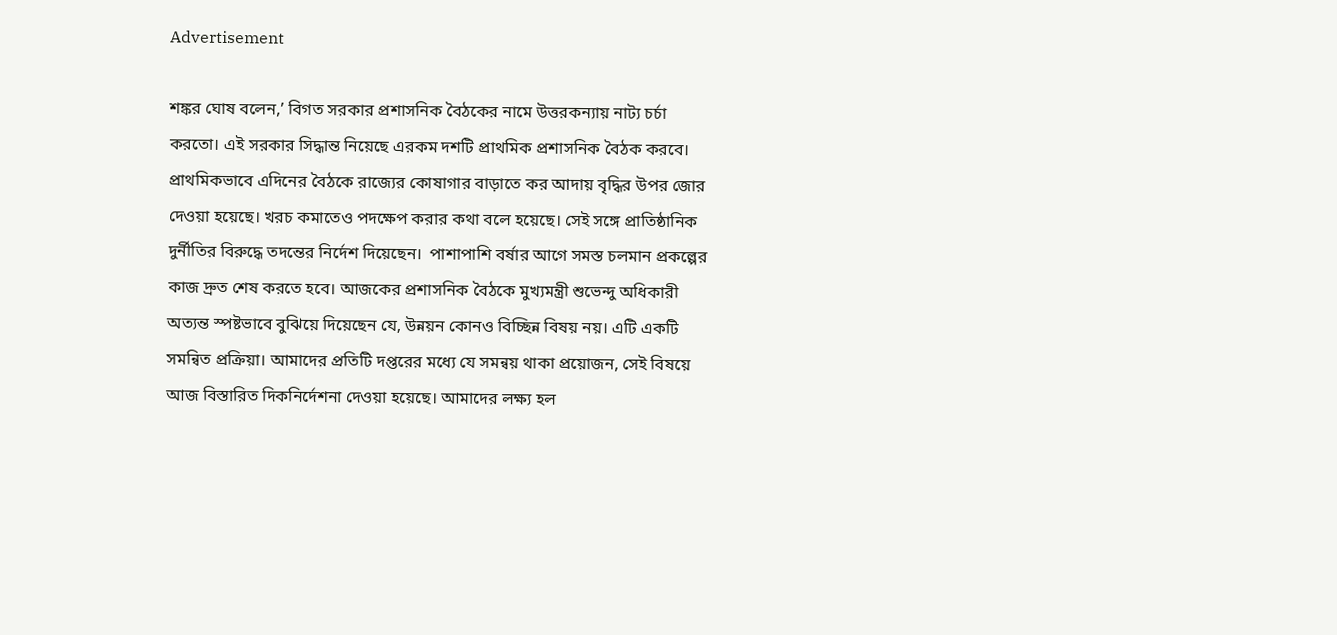Advertisement

শঙ্কর ঘোষ বলেন,’ বিগত সরকার প্রশাসনিক বৈঠকের নামে উত্তরকন্যায় নাট্য চর্চা করতো। এই সরকার সিদ্ধান্ত নিয়েছে এরকম দশটি প্রাথমিক প্রশাসনিক বৈঠক করবে। প্রাথমিকভাবে এদিনের বৈঠকে রাজ্যের কোষাগার বাড়াতে কর আদায় বৃদ্ধির উপর জোর দেওয়া হয়েছে। খরচ কমাতেও পদক্ষেপ করার কথা বলে হয়েছে। সেই সঙ্গে প্রাতিষ্ঠানিক দুর্নীতির বিরুদ্ধে তদন্তের নির্দেশ দিয়েছেন।  পাশাপাশি বর্ষার আগে সমস্ত চলমান প্রকল্পের কাজ দ্রুত শেষ করতে হবে। আজকের প্রশাসনিক বৈঠকে মুখ্যমন্ত্রী শুভেন্দু অধিকারী অত্যন্ত স্পষ্টভাবে বুঝিয়ে দিয়েছেন যে, উন্নয়ন কোনও বিচ্ছিন্ন বিষয় নয়। এটি একটি সমন্বিত প্রক্রিয়া। আমাদের প্রতিটি দপ্তরের মধ্যে যে সমন্বয় থাকা প্রয়োজন, সেই বিষয়ে আজ বিস্তারিত দিকনির্দেশনা দেওয়া হয়েছে। আমাদের লক্ষ্য হল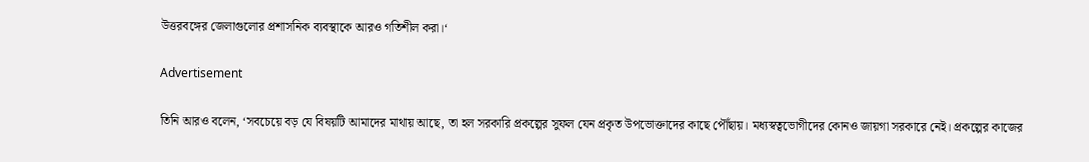উত্তরবঙ্গের জেলাগুলোর প্রশাসনিক ব্যবস্থাকে আরও গতিশীল করা।‘

Advertisement

তিনি আরও বলেন, ‘সবচেয়ে বড় যে বিষয়টি আমাদের মাথায় আছে, তা হল সরকারি প্রকল্পের সুফল যেন প্রকৃত উপভোক্তাদের কাছে পৌঁছায়। মধ্যস্বত্বভোগীদের কোনও জায়গা সরকারে নেই। প্রকল্পের কাজের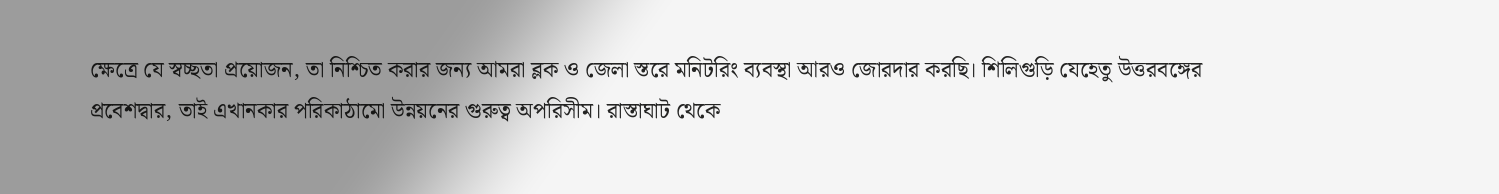ক্ষেত্রে যে স্বচ্ছতা প্রয়োজন, তা নিশ্চিত করার জন্য আমরা ব্লক ও জেলা স্তরে মনিটরিং ব্যবস্থা আরও জোরদার করছি। শিলিগুড়ি যেহেতু উত্তরবঙ্গের প্রবেশদ্বার, তাই এখানকার পরিকাঠামো উন্নয়নের গুরুত্ব অপরিসীম। রাস্তাঘাট থেকে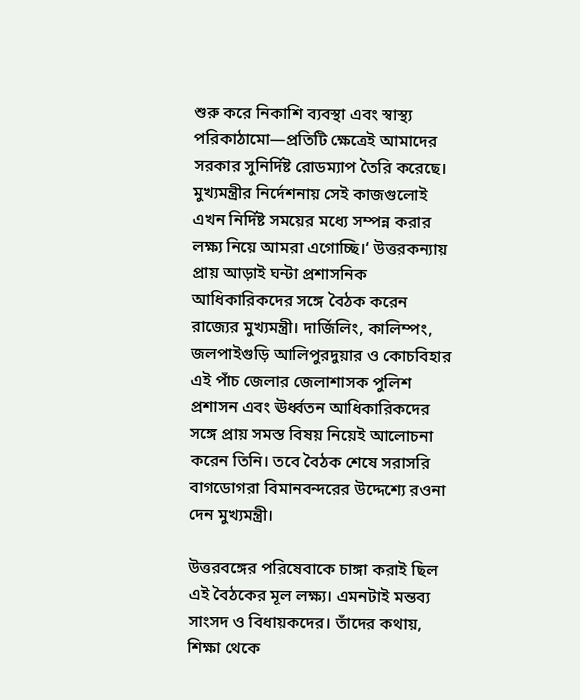শুরু করে নিকাশি ব্যবস্থা এবং স্বাস্থ্য পরিকাঠামো—প্রতিটি ক্ষেত্রেই আমাদের সরকার সুনির্দিষ্ট রোডম্যাপ তৈরি করেছে। মুখ্যমন্ত্রীর নির্দেশনায় সেই কাজগুলোই এখন নির্দিষ্ট সময়ের মধ্যে সম্পন্ন করার লক্ষ্য নিয়ে আমরা এগোচ্ছি।‘ উত্তরকন্যায় প্রায় আড়াই ঘন্টা প্রশাসনিক আধিকারিকদের সঙ্গে বৈঠক করেন রাজ্যের মুখ্যমন্ত্রী। দার্জিলিং, কালিম্পং, জলপাইগুড়ি আলিপুরদুয়ার ও কোচবিহার এই পাঁচ জেলার জেলাশাসক পুলিশ প্রশাসন এবং ঊর্ধ্বতন আধিকারিকদের সঙ্গে প্রায় সমস্ত বিষয় নিয়েই আলোচনা করেন তিনি। তবে বৈঠক শেষে সরাসরি বাগডোগরা বিমানবন্দরের উদ্দেশ্যে রওনা দেন মুখ্যমন্ত্রী।

উত্তরবঙ্গের পরিষেবাকে চাঙ্গা করাই ছিল এই বৈঠকের মূল লক্ষ্য। এমনটাই মন্তব্য সাংসদ ও বিধায়কদের। তাঁদের কথায়,  শিক্ষা থেকে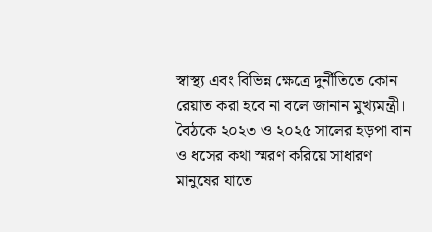স্বাস্থ্য এবং বিভিন্ন ক্ষেত্রে দুর্নীতিতে কোন রেয়াত করা হবে না বলে জানান মুখ্যমন্ত্রী। বৈঠকে ২০২৩ ও ২০২৫ সালের হড়পা বান ও ধসের কথা স্মরণ করিয়ে সাধারণ মানুষের যাতে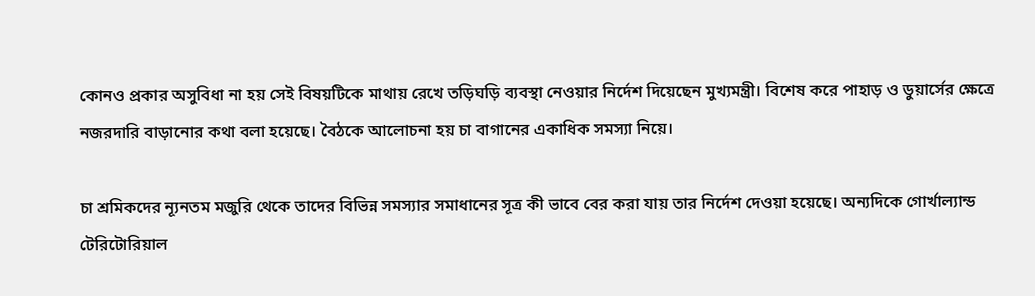কোনও প্রকার অসুবিধা না হয় সেই বিষয়টিকে মাথায় রেখে তড়িঘড়ি ব্যবস্থা নেওয়ার নির্দেশ দিয়েছেন মুখ্যমন্ত্রী। বিশেষ করে পাহাড় ও ডুয়ার্সের ক্ষেত্রে নজরদারি বাড়ানোর কথা বলা হয়েছে। বৈঠকে আলোচনা হয় চা বাগানের একাধিক সমস্যা নিয়ে।

চা শ্রমিকদের ন্যূনতম মজুরি থেকে তাদের বিভিন্ন সমস্যার সমাধানের সূত্র কী ভাবে বের করা যায় তার নির্দেশ দেওয়া হয়েছে। অন্যদিকে গোর্খাল্যান্ড টেরিটোরিয়াল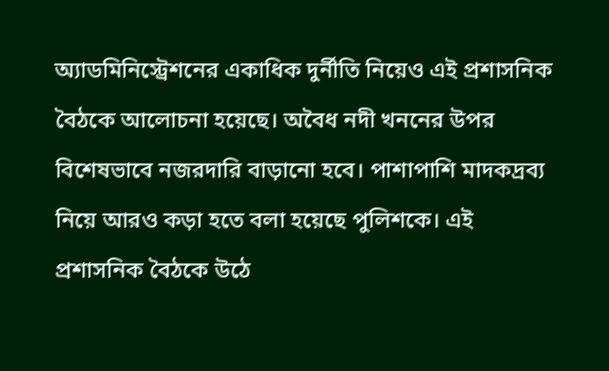অ্যাডমিনিস্ট্রেশনের একাধিক দুর্নীতি নিয়েও এই প্রশাসনিক বৈঠকে আলোচনা হয়েছে। অবৈধ নদী খননের উপর বিশেষভাবে নজরদারি বাড়ানো হবে। পাশাপাশি মাদকদ্রব্য নিয়ে আরও কড়া হতে বলা হয়েছে পুলিশকে। এই প্রশাসনিক বৈঠকে উঠে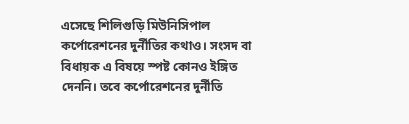এসেছে শিলিগুড়ি মিউনিসিপাল কর্পোরেশনের দুর্নীতির কথাও। সংসদ বা বিধায়ক এ বিষয়ে স্পষ্ট কোনও ইঙ্গিত দেননি। তবে কর্পোরেশনের দুর্নীতি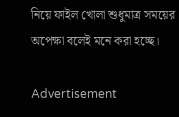নিয়ে ফাইল খোলা শুধুমাত্র সময়ের অপেক্ষা বলেই মনে করা হচ্ছে।

Advertisement